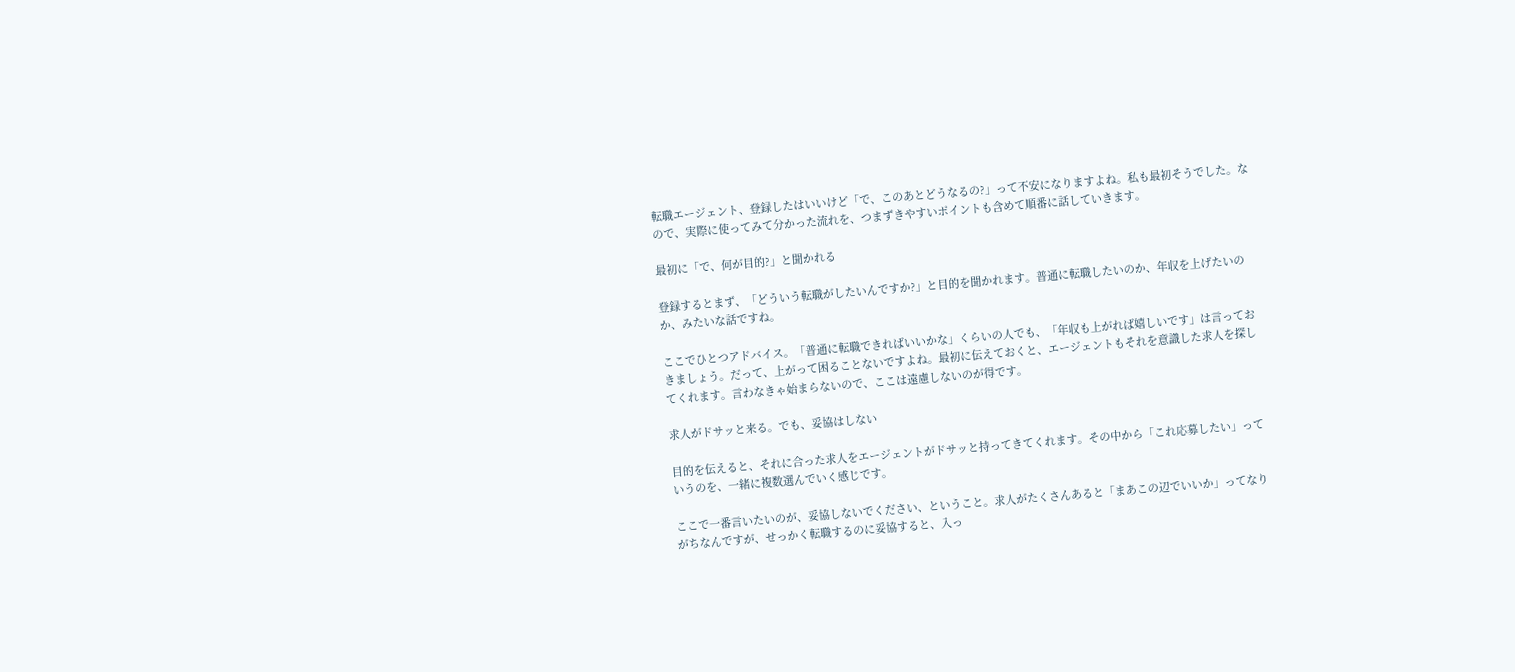転職エージェント、登録したはいいけど「で、このあとどうなるの?」って不安になりますよね。私も最初そうでした。なので、実際に使ってみて分かった流れを、つまずきやすいポイントも含めて順番に話していきます。

最初に「で、何が目的?」と聞かれる

登録するとまず、「どういう転職がしたいんですか?」と目的を聞かれます。普通に転職したいのか、年収を上げたいのか、みたいな話ですね。

ここでひとつアドバイス。「普通に転職できればいいかな」くらいの人でも、「年収も上がれば嬉しいです」は言っておきましょう。だって、上がって困ることないですよね。最初に伝えておくと、エージェントもそれを意識した求人を探してくれます。言わなきゃ始まらないので、ここは遠慮しないのが得です。

求人がドサッと来る。でも、妥協はしない

目的を伝えると、それに合った求人をエージェントがドサッと持ってきてくれます。その中から「これ応募したい」っていうのを、一緒に複数選んでいく感じです。

ここで一番言いたいのが、妥協しないでください、ということ。求人がたくさんあると「まあこの辺でいいか」ってなりがちなんですが、せっかく転職するのに妥協すると、入っ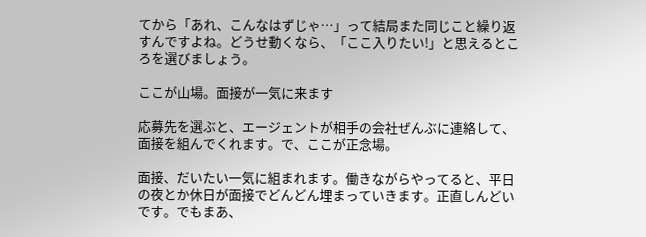てから「あれ、こんなはずじゃ…」って結局また同じこと繰り返すんですよね。どうせ動くなら、「ここ入りたい!」と思えるところを選びましょう。

ここが山場。面接が一気に来ます

応募先を選ぶと、エージェントが相手の会社ぜんぶに連絡して、面接を組んでくれます。で、ここが正念場。

面接、だいたい一気に組まれます。働きながらやってると、平日の夜とか休日が面接でどんどん埋まっていきます。正直しんどいです。でもまあ、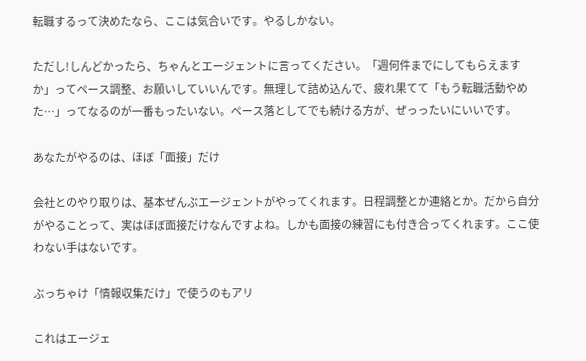転職するって決めたなら、ここは気合いです。やるしかない。

ただし!しんどかったら、ちゃんとエージェントに言ってください。「週何件までにしてもらえますか」ってペース調整、お願いしていいんです。無理して詰め込んで、疲れ果てて「もう転職活動やめた…」ってなるのが一番もったいない。ペース落としてでも続ける方が、ぜっったいにいいです。

あなたがやるのは、ほぼ「面接」だけ

会社とのやり取りは、基本ぜんぶエージェントがやってくれます。日程調整とか連絡とか。だから自分がやることって、実はほぼ面接だけなんですよね。しかも面接の練習にも付き合ってくれます。ここ使わない手はないです。

ぶっちゃけ「情報収集だけ」で使うのもアリ

これはエージェ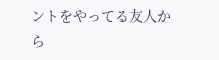ントをやってる友人から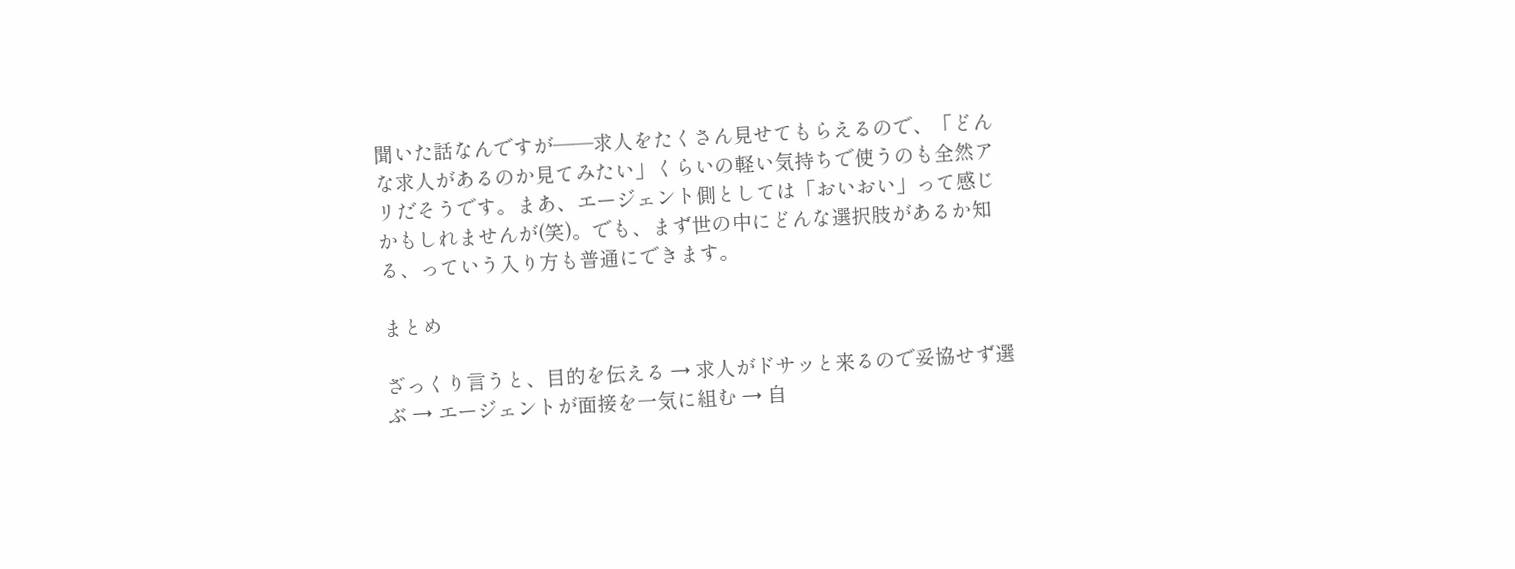聞いた話なんですが——求人をたくさん見せてもらえるので、「どんな求人があるのか見てみたい」くらいの軽い気持ちで使うのも全然アリだそうです。まあ、エージェント側としては「おいおい」って感じかもしれませんが(笑)。でも、まず世の中にどんな選択肢があるか知る、っていう入り方も普通にできます。

まとめ

ざっくり言うと、目的を伝える → 求人がドサッと来るので妥協せず選ぶ → エージェントが面接を一気に組む → 自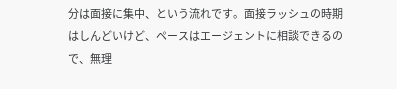分は面接に集中、という流れです。面接ラッシュの時期はしんどいけど、ペースはエージェントに相談できるので、無理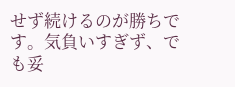せず続けるのが勝ちです。気負いすぎず、でも妥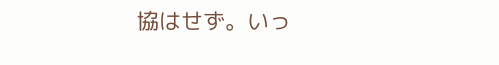協はせず。いっ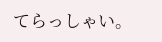てらっしゃい。